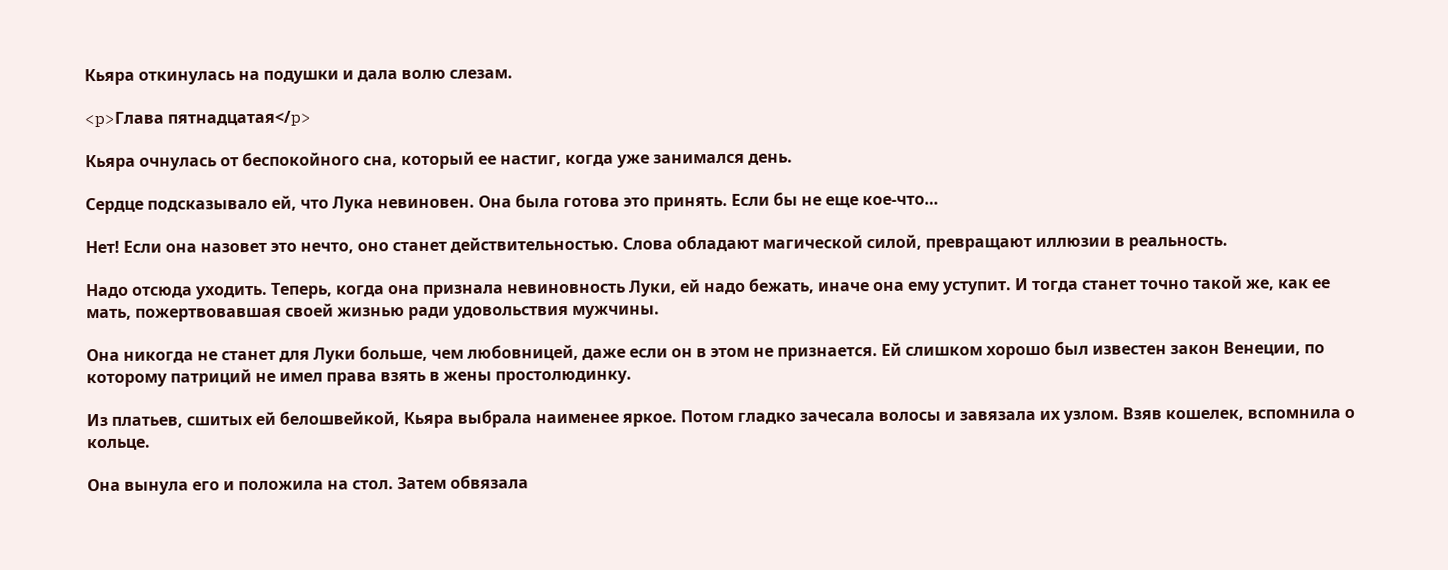Кьяра откинулась на подушки и дала волю слезам.

<p>Глава пятнадцатая</p>

Кьяра очнулась от беспокойного сна, который ее настиг, когда уже занимался день.

Сердце подсказывало ей, что Лука невиновен. Она была готова это принять. Если бы не еще кое-что…

Нет! Если она назовет это нечто, оно станет действительностью. Слова обладают магической силой, превращают иллюзии в реальность.

Надо отсюда уходить. Теперь, когда она признала невиновность Луки, ей надо бежать, иначе она ему уступит. И тогда станет точно такой же, как ее мать, пожертвовавшая своей жизнью ради удовольствия мужчины.

Она никогда не станет для Луки больше, чем любовницей, даже если он в этом не признается. Ей слишком хорошо был известен закон Венеции, по которому патриций не имел права взять в жены простолюдинку.

Из платьев, сшитых ей белошвейкой, Кьяра выбрала наименее яркое. Потом гладко зачесала волосы и завязала их узлом. Взяв кошелек, вспомнила о кольце.

Она вынула его и положила на стол. Затем обвязала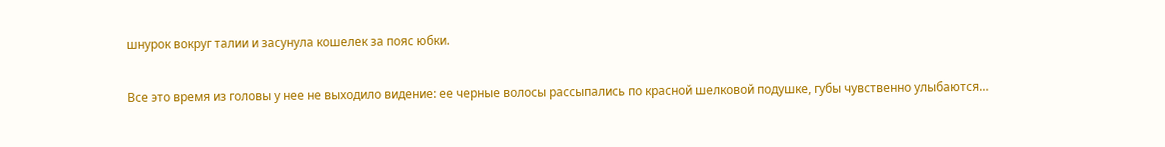шнурок вокруг талии и засунула кошелек за пояс юбки.

Все это время из головы у нее не выходило видение: ее черные волосы рассыпались по красной шелковой подушке, губы чувственно улыбаются…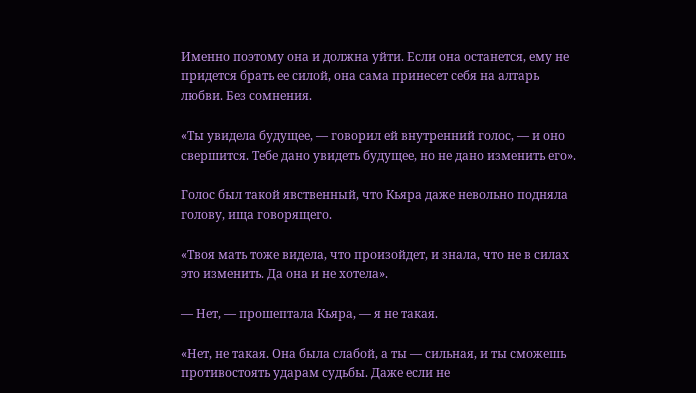Именно поэтому она и должна уйти. Если она останется, ему не придется брать ее силой, она сама принесет себя на алтарь любви. Без сомнения.

«Ты увидела будущее, — говорил ей внутренний голос, — и оно свершится. Тебе дано увидеть будущее, но не дано изменить его».

Голос был такой явственный, что Кьяра даже невольно подняла голову, ища говорящего.

«Твоя мать тоже видела, что произойдет, и знала, что не в силах это изменить. Да она и не хотела».

— Нет, — прошептала Кьяра, — я не такая.

«Нет, не такая. Она была слабой, а ты — сильная, и ты сможешь противостоять ударам судьбы. Даже если не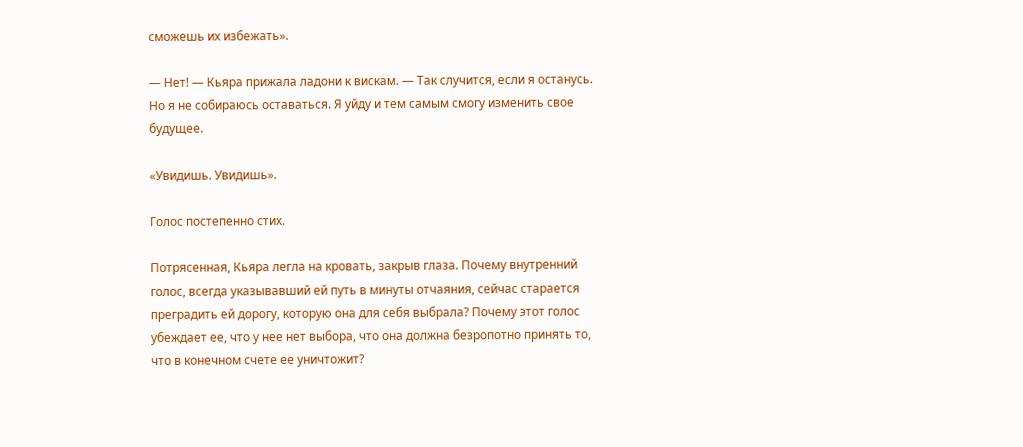сможешь их избежать».

— Нет! — Кьяра прижала ладони к вискам. — Так случится, если я останусь. Но я не собираюсь оставаться. Я уйду и тем самым смогу изменить свое будущее.

«Увидишь. Увидишь».

Голос постепенно стих.

Потрясенная, Кьяра легла на кровать, закрыв глаза. Почему внутренний голос, всегда указывавший ей путь в минуты отчаяния, сейчас старается преградить ей дорогу, которую она для себя выбрала? Почему этот голос убеждает ее, что у нее нет выбора, что она должна безропотно принять то, что в конечном счете ее уничтожит?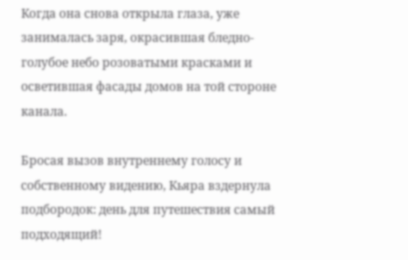Когда она снова открыла глаза, уже занималась заря, окрасившая бледно-голубое небо розоватыми красками и осветившая фасады домов на той стороне канала.

Бросая вызов внутреннему голосу и собственному видению, Кьяра вздернула подбородок: день для путешествия самый подходящий!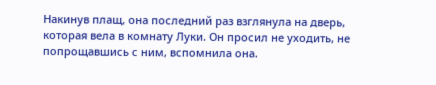Накинув плащ, она последний раз взглянула на дверь, которая вела в комнату Луки. Он просил не уходить, не попрощавшись с ним, вспомнила она.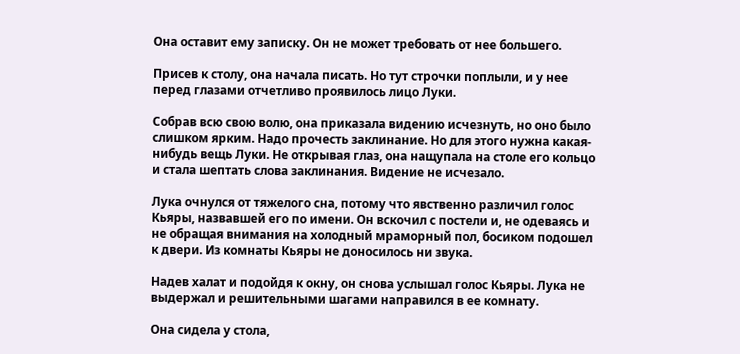Она оставит ему записку. Он не может требовать от нее большего.

Присев к столу, она начала писать. Но тут строчки поплыли, и у нее перед глазами отчетливо проявилось лицо Луки.

Собрав всю свою волю, она приказала видению исчезнуть, но оно было слишком ярким. Надо прочесть заклинание. Но для этого нужна какая-нибудь вещь Луки. Не открывая глаз, она нащупала на столе его кольцо и стала шептать слова заклинания. Видение не исчезало.

Лука очнулся от тяжелого сна, потому что явственно различил голос Кьяры, назвавшей его по имени. Он вскочил с постели и, не одеваясь и не обращая внимания на холодный мраморный пол, босиком подошел к двери. Из комнаты Кьяры не доносилось ни звука.

Надев халат и подойдя к окну, он снова услышал голос Кьяры. Лука не выдержал и решительными шагами направился в ее комнату.

Она сидела у стола,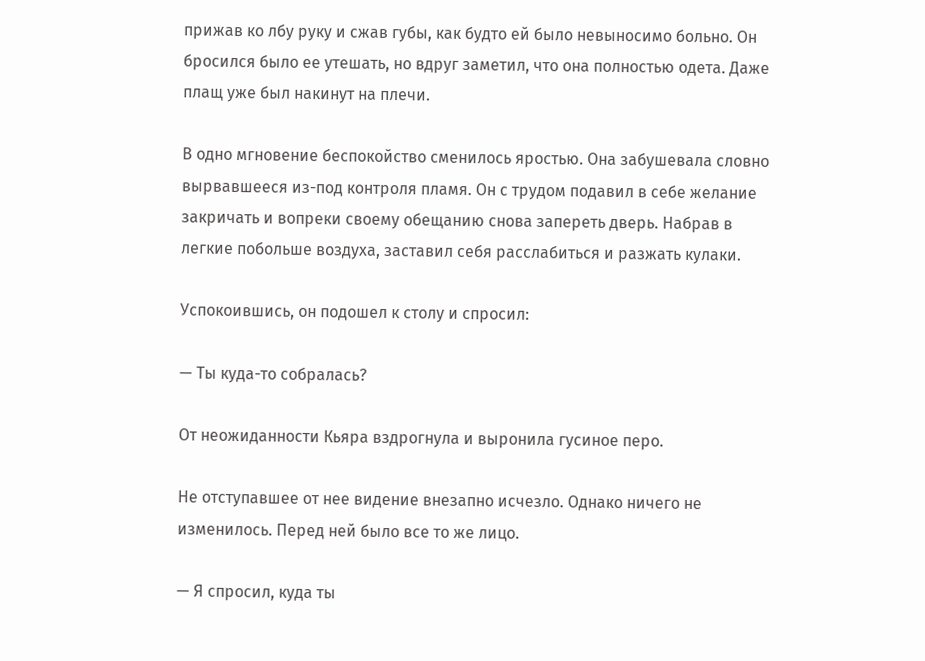прижав ко лбу руку и сжав губы, как будто ей было невыносимо больно. Он бросился было ее утешать, но вдруг заметил, что она полностью одета. Даже плащ уже был накинут на плечи.

В одно мгновение беспокойство сменилось яростью. Она забушевала словно вырвавшееся из-под контроля пламя. Он с трудом подавил в себе желание закричать и вопреки своему обещанию снова запереть дверь. Набрав в легкие побольше воздуха, заставил себя расслабиться и разжать кулаки.

Успокоившись, он подошел к столу и спросил:

— Ты куда-то собралась?

От неожиданности Кьяра вздрогнула и выронила гусиное перо.

Не отступавшее от нее видение внезапно исчезло. Однако ничего не изменилось. Перед ней было все то же лицо.

— Я спросил, куда ты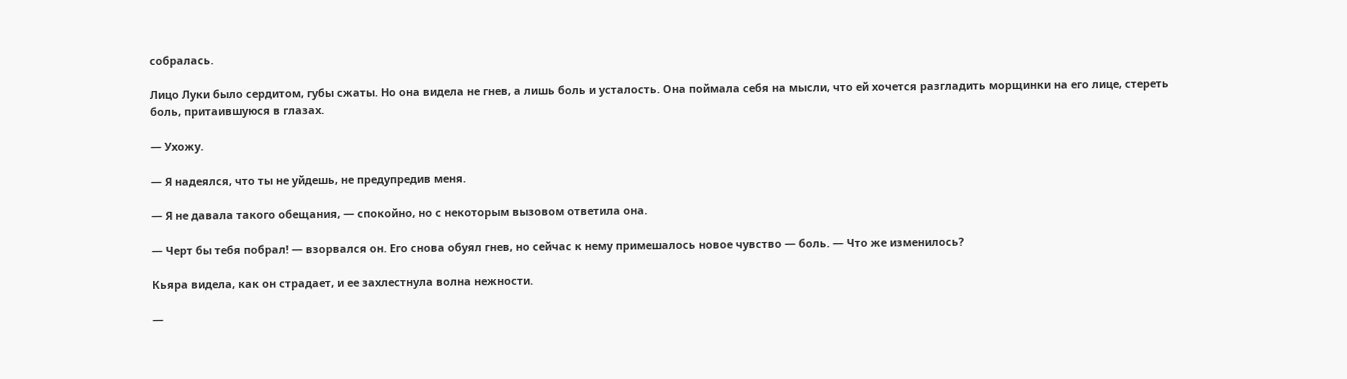собралась.

Лицо Луки было сердитом, губы сжаты. Но она видела не гнев, а лишь боль и усталость. Она поймала себя на мысли, что ей хочется разгладить морщинки на его лице, стереть боль, притаившуюся в глазах.

— Ухожу.

— Я надеялся, что ты не уйдешь, не предупредив меня.

— Я не давала такого обещания, — спокойно, но с некоторым вызовом ответила она.

— Черт бы тебя побрал! — взорвался он. Его снова обуял гнев, но сейчас к нему примешалось новое чувство — боль. — Что же изменилось?

Кьяра видела, как он страдает, и ее захлестнула волна нежности.

—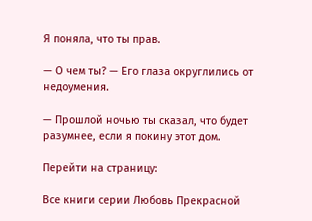Я поняла, что ты прав.

— О чем ты? — Его глаза округлились от недоумения.

— Прошлой ночью ты сказал, что будет разумнее, если я покину этот дом.

Перейти на страницу:

Все книги серии Любовь Прекрасной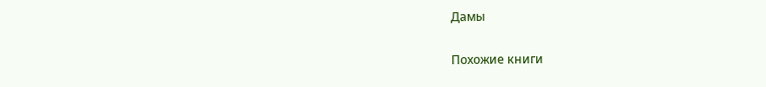Дамы

Похожие книги